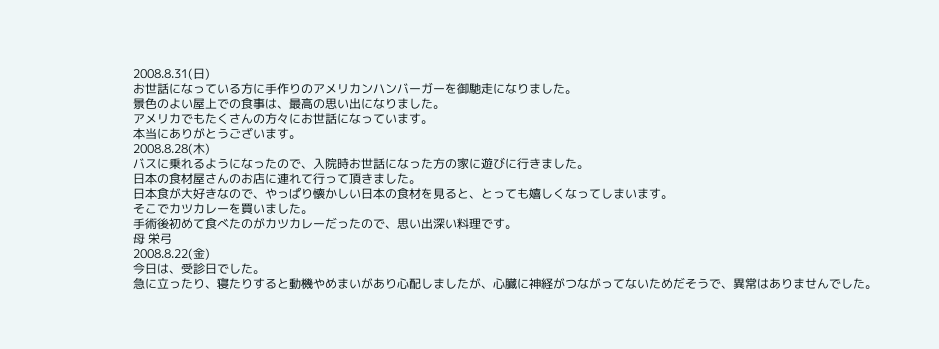2008.8.31(日)
お世話になっている方に手作りのアメリカンハンバーガーを御馳走になりました。
景色のよい屋上での食事は、最高の思い出になりました。
アメリカでもたくさんの方々にお世話になっています。
本当にありがとうございます。
2008.8.28(木)
バスに乗れるようになったので、入院時お世話になった方の家に遊びに行きました。
日本の食材屋さんのお店に連れて行って頂きました。
日本食が大好きなので、やっぱり懐かしい日本の食材を見ると、とっても嬉しくなってしまいます。
そこでカツカレーを買いました。
手術後初めて食べたのがカツカレーだったので、思い出深い料理です。
母 栄弓
2008.8.22(金)
今日は、受診日でした。
急に立ったり、寝たりすると動機やめまいがあり心配しましたが、心臓に神経がつながってないためだそうで、異常はありませんでした。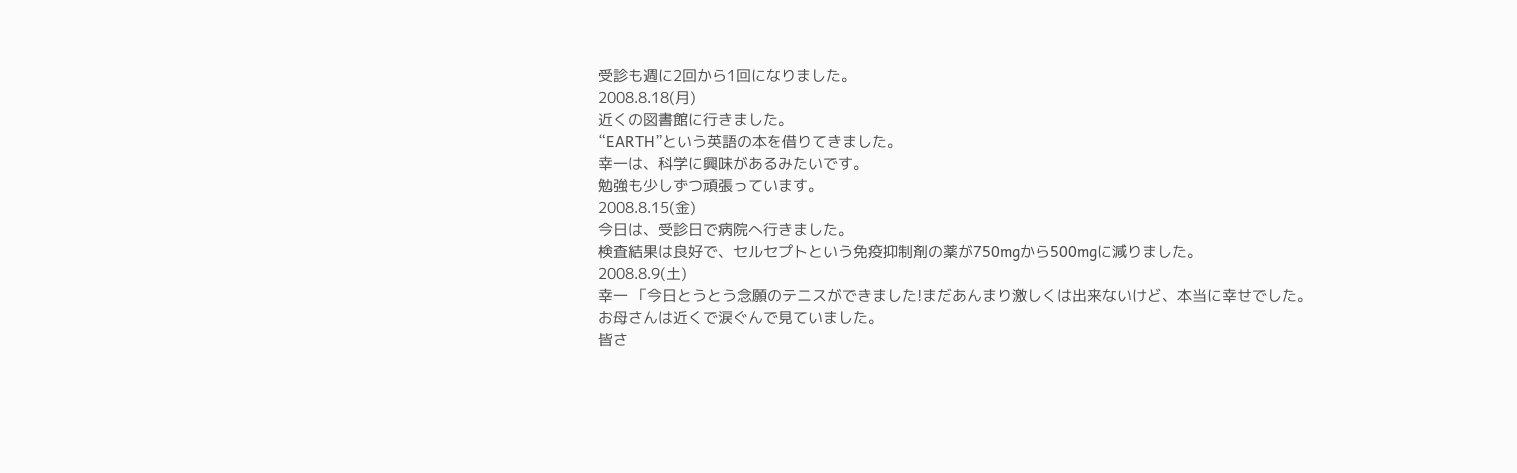受診も週に2回から1回になりました。
2008.8.18(月)
近くの図書館に行きました。
“EARTH”という英語の本を借りてきました。
幸一は、科学に興味があるみたいです。
勉強も少しずつ頑張っています。
2008.8.15(金)
今日は、受診日で病院へ行きました。
検査結果は良好で、セルセプトという免疫抑制剤の薬が750mgから500mgに減りました。
2008.8.9(土)
幸一 「今日とうとう念願のテニスができました!まだあんまり激しくは出来ないけど、本当に幸せでした。
お母さんは近くで涙ぐんで見ていました。
皆さ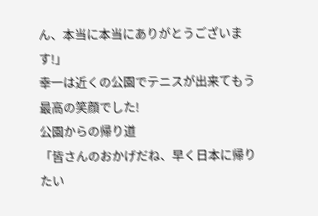ん、本当に本当にありがとうございます!」
幸一は近くの公園でテニスが出来てもう最高の笑顔でした!
公園からの帰り道
「皆さんのおかげだね、早く日本に帰りたい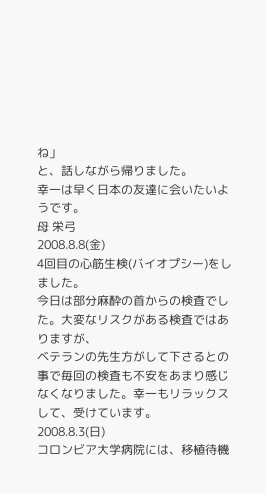ね」
と、話しながら帰りました。
幸一は早く日本の友達に会いたいようです。
母 栄弓
2008.8.8(金)
4回目の心筋生検(バイオプシー)をしました。
今日は部分麻酔の首からの検査でした。大変なリスクがある検査ではありますが、
ベテランの先生方がして下さるとの事で毎回の検査も不安をあまり感じなくなりました。幸一もリラックスして、受けています。
2008.8.3(日)
コロンビア大学病院には、移植待機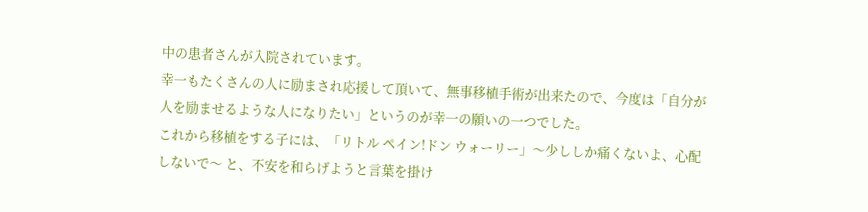中の患者さんが入院されています。
幸一もたくさんの人に励まされ応援して頂いて、無事移植手術が出来たので、今度は「自分が人を励ませるような人になりたい」というのが幸一の願いの一つでした。
これから移植をする子には、「リトル ペイン!ドン ウォーリー」〜少ししか痛くないよ、心配しないで〜 と、不安を和らげようと言葉を掛け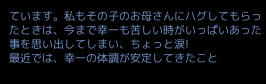ています。私もその子のお母さんにハグしてもらったときは、今まで幸一も苦しい時がいっぱいあった事を思い出してしまい、ちょっと涙!
最近では、幸一の体調が安定してきたこと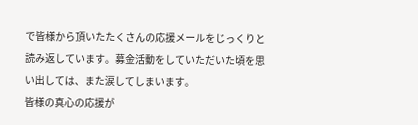で皆様から頂いたたくさんの応援メールをじっくりと読み返しています。募金活動をしていただいた頃を思い出しては、また涙してしまいます。
皆様の真心の応援が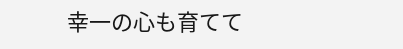幸一の心も育てて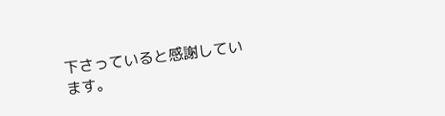下さっていると感謝しています。